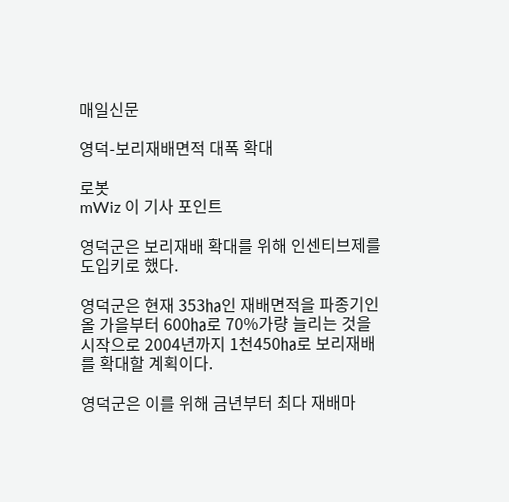매일신문

영덕-보리재배면적 대폭 확대

로봇
mWiz 이 기사 포인트

영덕군은 보리재배 확대를 위해 인센티브제를 도입키로 했다.

영덕군은 현재 353㏊인 재배면적을 파종기인 올 가을부터 600㏊로 70%가량 늘리는 것을 시작으로 2004년까지 1천450㏊로 보리재배를 확대할 계획이다.

영덕군은 이를 위해 금년부터 최다 재배마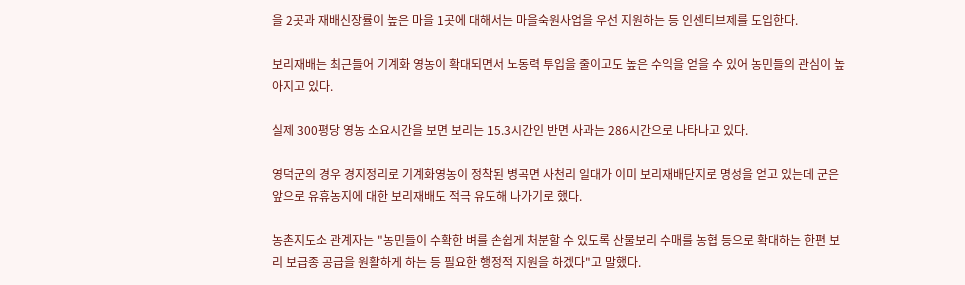을 2곳과 재배신장률이 높은 마을 1곳에 대해서는 마을숙원사업을 우선 지원하는 등 인센티브제를 도입한다.

보리재배는 최근들어 기계화 영농이 확대되면서 노동력 투입을 줄이고도 높은 수익을 얻을 수 있어 농민들의 관심이 높아지고 있다.

실제 300평당 영농 소요시간을 보면 보리는 15.3시간인 반면 사과는 286시간으로 나타나고 있다.

영덕군의 경우 경지정리로 기계화영농이 정착된 병곡면 사천리 일대가 이미 보리재배단지로 명성을 얻고 있는데 군은 앞으로 유휴농지에 대한 보리재배도 적극 유도해 나가기로 했다.

농촌지도소 관계자는 "농민들이 수확한 벼를 손쉽게 처분할 수 있도록 산물보리 수매를 농협 등으로 확대하는 한편 보리 보급종 공급을 원활하게 하는 등 필요한 행정적 지원을 하겠다"고 말했다.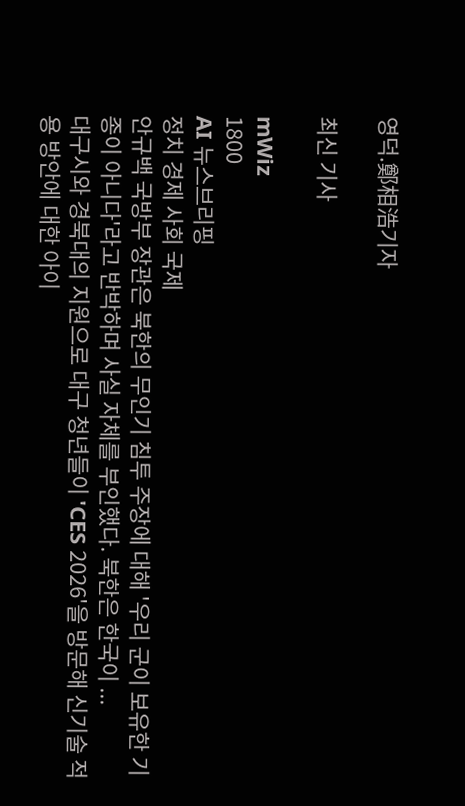영덕.鄭相浩기자

최신 기사

mWiz
1800
AI 뉴스브리핑
정치 경제 사회 국제
안규백 국방부 장관은 북한의 무인기 침투 주장에 대해 '우리 군이 보유한 기종이 아니다'라고 반박하며 사실 자체를 부인했다. 북한은 한국이 ...
대구시와 경북대의 지원으로 대구 청년들이 'CES 2026'을 방문해 신기술 적용 방안에 대한 아이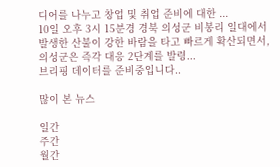디어를 나누고 창업 및 취업 준비에 대한 ...
10일 오후 3시 15분경 경북 의성군 비봉리 일대에서 발생한 산불이 강한 바람을 타고 빠르게 확산되면서, 의성군은 즉각 대응 2단계를 발령...
브리핑 데이터를 준비중입니다..

많이 본 뉴스

일간
주간
월간